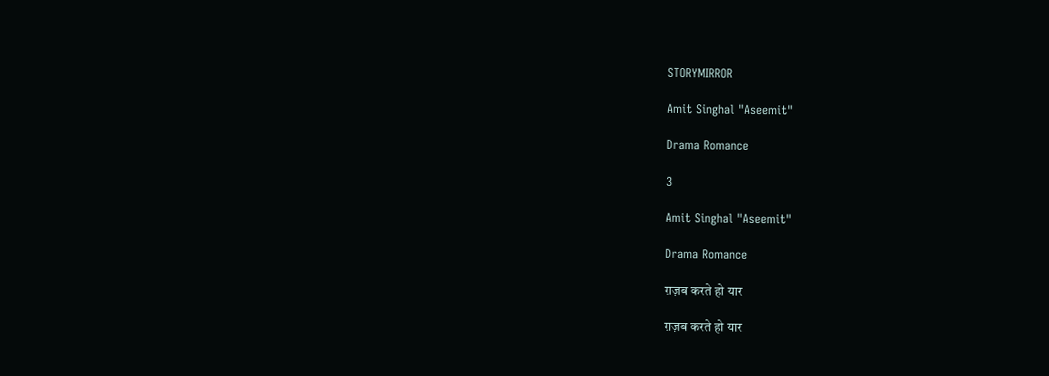STORYMIRROR

Amit Singhal "Aseemit"

Drama Romance

3

Amit Singhal "Aseemit"

Drama Romance

ग़ज़ब करते हो यार

ग़ज़ब करते हो यार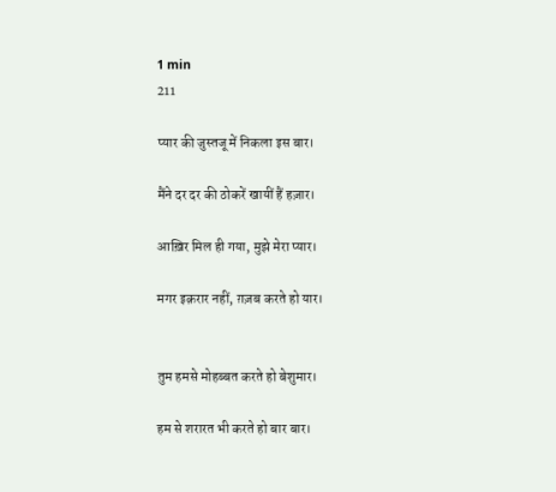1 min
211

प्यार की जुस्तजू में निकला इस बार।

मैंने दर दर की ठोकरें खायीं हैं हज़ार।

आख़िर मिल ही गया, मुझे मेरा प्यार।

मगर इक़रार नहीं, ग़ज़ब करते हो यार।


तुम हमसे मोहब्बत करते हो बेशुमार।

हम से शरारत भी करते हो बार बार।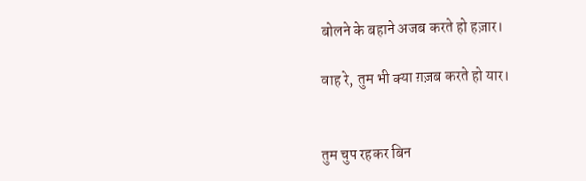बोलने के बहाने अजब करते हो हज़ार।

वाह रे, तुम भी क्या ग़ज़ब करते हो यार।


तुम चुप रहकर बिन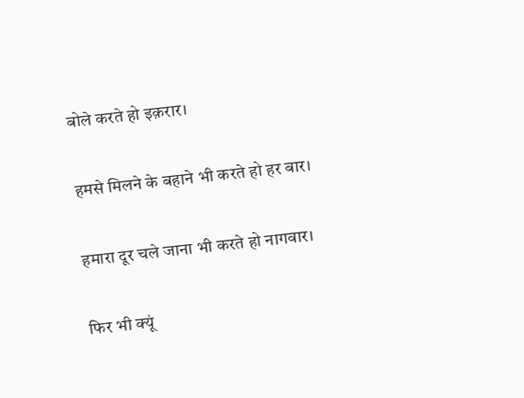बोले करते हो इक़रार।

हमसे मिलने के बहाने भी करते हो हर बार।

हमारा दूर चले जाना भी करते हो नागवार।

फिर भी क्यूं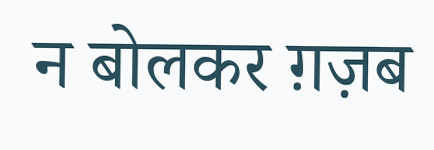न बोलकर ग़ज़ब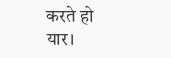करते हो यार।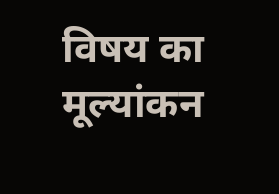विषय का मूल्यांकन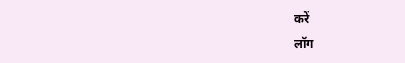करें
लॉग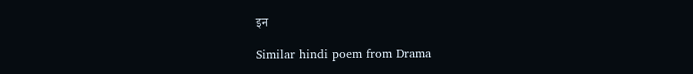इन

Similar hindi poem from Drama